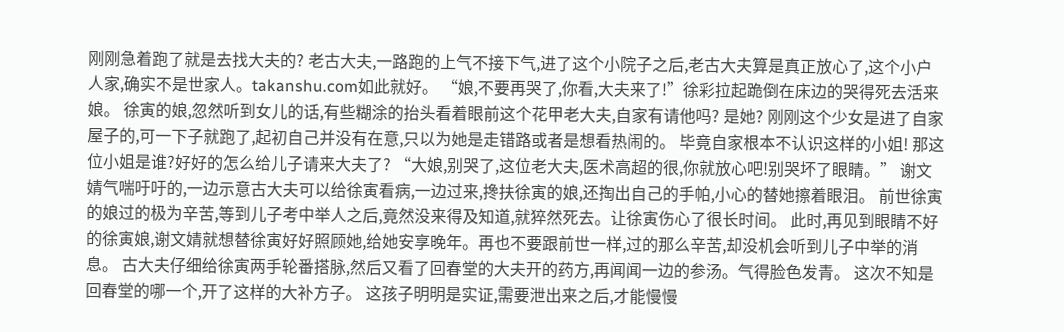刚刚急着跑了就是去找大夫的? 老古大夫,一路跑的上气不接下气,进了这个小院子之后,老古大夫算是真正放心了,这个小户人家,确实不是世家人。takanshu.com如此就好。 “娘,不要再哭了,你看,大夫来了!”徐彩拉起跪倒在床边的哭得死去活来娘。 徐寅的娘,忽然听到女儿的话,有些糊涂的抬头看着眼前这个花甲老大夫,自家有请他吗? 是她? 刚刚这个少女是进了自家屋子的,可一下子就跑了,起初自己并没有在意,只以为她是走错路或者是想看热闹的。 毕竟自家根本不认识这样的小姐! 那这位小姐是谁?好好的怎么给儿子请来大夫了? “大娘,别哭了,这位老大夫,医术高超的很,你就放心吧!别哭坏了眼睛。” 谢文婧气喘吁吁的,一边示意古大夫可以给徐寅看病,一边过来,搀扶徐寅的娘,还掏出自己的手帕,小心的替她擦着眼泪。 前世徐寅的娘过的极为辛苦,等到儿子考中举人之后,竟然没来得及知道,就猝然死去。让徐寅伤心了很长时间。 此时,再见到眼睛不好的徐寅娘,谢文婧就想替徐寅好好照顾她,给她安享晚年。再也不要跟前世一样,过的那么辛苦,却没机会听到儿子中举的消息。 古大夫仔细给徐寅两手轮番搭脉,然后又看了回春堂的大夫开的药方,再闻闻一边的参汤。气得脸色发青。 这次不知是回春堂的哪一个,开了这样的大补方子。 这孩子明明是实证,需要泄出来之后,才能慢慢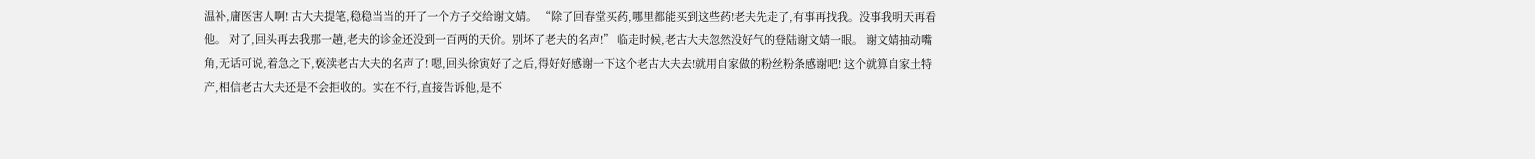温补,庸医害人啊! 古大夫提笔,稳稳当当的开了一个方子交给谢文婧。 “除了回春堂买药,哪里都能买到这些药!老夫先走了,有事再找我。没事我明天再看他。 对了,回头再去我那一趟,老夫的诊金还没到一百两的天价。别坏了老夫的名声!” 临走时候,老古大夫忽然没好气的登陆谢文婧一眼。 谢文婧抽动嘴角,无话可说,着急之下,亵渎老古大夫的名声了! 嗯,回头徐寅好了之后,得好好感谢一下这个老古大夫去!就用自家做的粉丝粉条感谢吧! 这个就算自家土特产,相信老古大夫还是不会拒收的。实在不行,直接告诉他,是不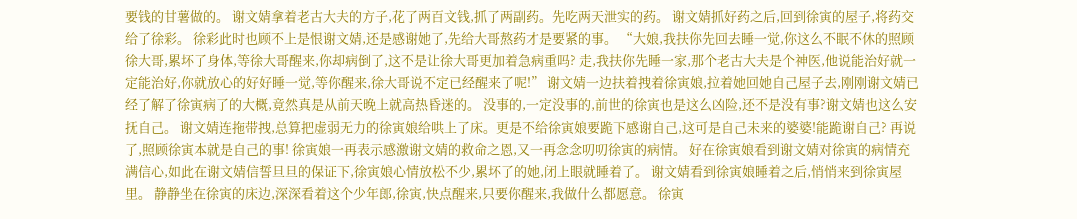要钱的甘薯做的。 谢文婧拿着老古大夫的方子,花了两百文钱,抓了两副药。先吃两天泄实的药。 谢文婧抓好药之后,回到徐寅的屋子,将药交给了徐彩。 徐彩此时也顾不上是恨谢文婧,还是感谢她了,先给大哥熬药才是要紧的事。 “大娘,我扶你先回去睡一觉,你这么不眠不休的照顾徐大哥,累坏了身体,等徐大哥醒来,你却病倒了,这不是让徐大哥更加着急病重吗? 走,我扶你先睡一家,那个老古大夫是个神医,他说能治好就一定能治好,你就放心的好好睡一觉,等你醒来,徐大哥说不定已经醒来了呢!” 谢文婧一边扶着拽着徐寅娘,拉着她回她自己屋子去,刚刚谢文婧已经了解了徐寅病了的大概,竟然真是从前天晚上就高热昏迷的。 没事的,一定没事的,前世的徐寅也是这么凶险,还不是没有事?谢文婧也这么安抚自己。 谢文婧连拖带拽,总算把虚弱无力的徐寅娘给哄上了床。更是不给徐寅娘要跪下感谢自己,这可是自己未来的婆婆!能跪谢自己? 再说了,照顾徐寅本就是自己的事! 徐寅娘一再表示感激谢文婧的救命之恩,又一再念念叨叨徐寅的病情。 好在徐寅娘看到谢文婧对徐寅的病情充满信心,如此在谢文婧信誓旦旦的保证下,徐寅娘心情放松不少,累坏了的她,闭上眼就睡着了。 谢文婧看到徐寅娘睡着之后,悄悄来到徐寅屋里。 静静坐在徐寅的床边,深深看着这个少年郎,徐寅,快点醒来,只要你醒来,我做什么都愿意。 徐寅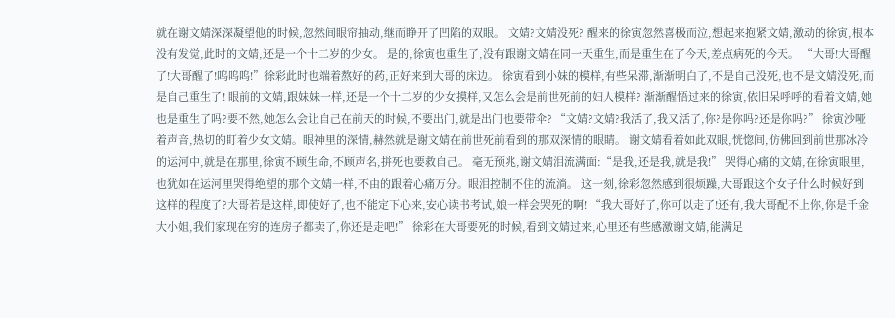就在谢文婧深深凝望他的时候,忽然间眼帘抽动,继而睁开了凹陷的双眼。 文婧?文婧没死? 醒来的徐寅忽然喜极而泣,想起来抱紧文婧,激动的徐寅,根本没有发觉,此时的文婧,还是一个十二岁的少女。 是的,徐寅也重生了,没有跟谢文婧在同一天重生,而是重生在了今天,差点病死的今天。 “大哥!大哥醒了!大哥醒了!呜呜呜!”徐彩此时也端着熬好的药,正好来到大哥的床边。 徐寅看到小妹的模样,有些呆滞,渐渐明白了,不是自己没死,也不是文婧没死,而是自己重生了! 眼前的文婧,跟妹妹一样,还是一个十二岁的少女摸样,又怎么会是前世死前的妇人模样? 渐渐醒悟过来的徐寅,依旧呆呼呼的看着文婧,她也是重生了吗?要不然,她怎么会让自己在前天的时候,不要出门,就是出门也要带伞? “文婧?文婧?我活了,我又活了,你?是你吗?还是你吗?” 徐寅沙哑着声音,热切的盯着少女文婧。眼神里的深情,赫然就是谢文婧在前世死前看到的那双深情的眼睛。 谢文婧看着如此双眼,恍惚间,仿佛回到前世那冰冷的运河中,就是在那里,徐寅不顾生命,不顾声名,拼死也要救自己。 毫无预兆,谢文婧泪流满面:“是我,还是我,就是我!” 哭得心痛的文婧,在徐寅眼里,也犹如在运河里哭得绝望的那个文婧一样,不由的跟着心痛万分。眼泪控制不住的流淌。 这一刻,徐彩忽然感到很烦躁,大哥跟这个女子什么时候好到这样的程度了?大哥若是这样,即使好了,也不能定下心来,安心读书考试,娘一样会哭死的啊! “我大哥好了,你可以走了!还有,我大哥配不上你,你是千金大小姐,我们家现在穷的连房子都卖了,你还是走吧!” 徐彩在大哥要死的时候,看到文婧过来,心里还有些感激谢文婧,能满足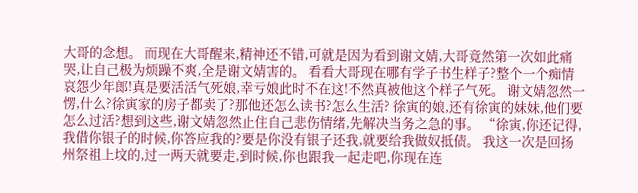大哥的念想。 而现在大哥醒来,精神还不错,可就是因为看到谢文婧,大哥竟然第一次如此痛哭,让自己极为烦躁不爽,全是谢文婧害的。 看看大哥现在哪有学子书生样子?整个一个痴情哀怨少年郎!真是要活活气死娘,幸亏娘此时不在这!不然真被他这个样子气死。 谢文婧忽然一愣,什么?徐寅家的房子都卖了?那他还怎么读书?怎么生活? 徐寅的娘,还有徐寅的妹妹,他们要怎么过活?想到这些,谢文婧忽然止住自己悲伤情绪,先解决当务之急的事。 “徐寅,你还记得,我借你银子的时候,你答应我的?要是你没有银子还我,就要给我做奴抵债。 我这一次是回扬州祭祖上坟的,过一两天就要走,到时候,你也跟我一起走吧,你现在连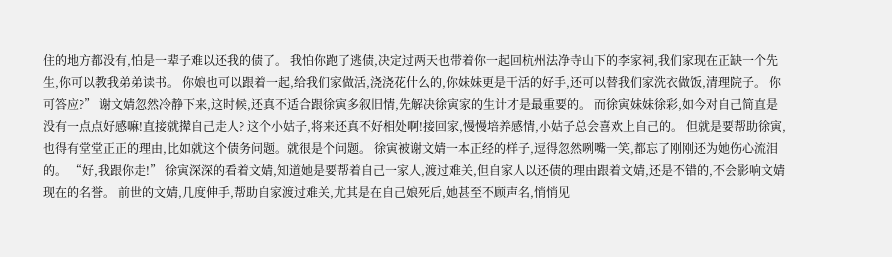住的地方都没有,怕是一辈子难以还我的债了。 我怕你跑了逃债,决定过两天也带着你一起回杭州法净寺山下的李家祠,我们家现在正缺一个先生,你可以教我弟弟读书。 你娘也可以跟着一起,给我们家做活,浇浇花什么的,你妹妹更是干活的好手,还可以替我们家洗衣做饭,清理院子。 你可答应?” 谢文婧忽然冷静下来,这时候,还真不适合跟徐寅多叙旧情,先解决徐寅家的生计才是最重要的。 而徐寅妹妹徐彩,如今对自己简直是没有一点点好感嘛!直接就撵自己走人? 这个小姑子,将来还真不好相处啊!接回家,慢慢培养感情,小姑子总会喜欢上自己的。 但就是要帮助徐寅,也得有堂堂正正的理由,比如就这个债务问题。就很是个问题。 徐寅被谢文婧一本正经的样子,逗得忽然咧嘴一笑,都忘了刚刚还为她伤心流泪的。 “好,我跟你走!” 徐寅深深的看着文婧,知道她是要帮着自己一家人,渡过难关,但自家人以还债的理由跟着文婧,还是不错的,不会影响文婧现在的名誉。 前世的文婧,几度伸手,帮助自家渡过难关,尤其是在自己娘死后,她甚至不顾声名,悄悄见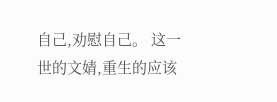自己,劝慰自己。 这一世的文婧,重生的应该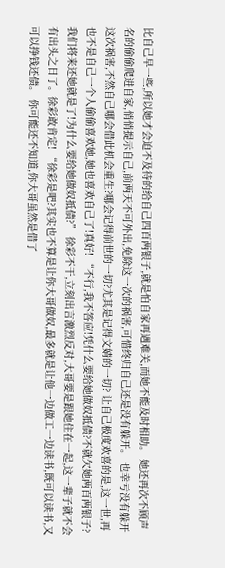比自己早一些,所以她才会迫不及待的给自己四百两银子,就是怕自家再遇难关,而她不能及时相助。 她还再次不顾声名的偷偷爬进自家,悄悄提示自己,前两天不可外出,免除这一次的祸害,可惜终归自己还是没有躲开。 也幸亏没有躲开这次祸害,不然自己哪会借此机会重生?哪会记得前世的一切?尤其是记得文婧的一切? 让自己极度欢喜的是,这一世,再也不是自己一个人偷偷喜欢她,她也喜欢自己了!真好! “不行,我不答应!凭什么要给她做奴抵债?不就欠她两百两银子?我们将来还她就是了!为什么要给她做奴抵债?” 徐彩不干,立刻出言激烈反对,大哥要是跟她住在一起,这一辈子就不会有出头之日了。徐彩敢肯定! “徐彩是吧?其实也不算是让你大哥做奴,最多就是让他一边做工一边读书,既可以读书,又可以挣钱还债。 你可能还不知道,你大哥虽然是借了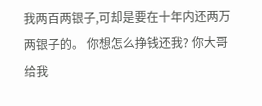我两百两银子,可却是要在十年内还两万两银子的。 你想怎么挣钱还我? 你大哥给我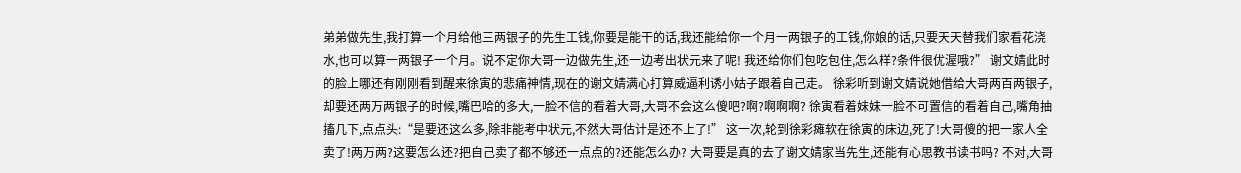弟弟做先生,我打算一个月给他三两银子的先生工钱,你要是能干的话,我还能给你一个月一两银子的工钱,你娘的话,只要天天替我们家看花浇水,也可以算一两银子一个月。说不定你大哥一边做先生,还一边考出状元来了呢! 我还给你们包吃包住,怎么样?条件很优渥哦?” 谢文婧此时的脸上哪还有刚刚看到醒来徐寅的悲痛神情,现在的谢文婧满心打算威逼利诱小姑子跟着自己走。 徐彩听到谢文婧说她借给大哥两百两银子,却要还两万两银子的时候,嘴巴哈的多大,一脸不信的看着大哥,大哥不会这么傻吧?啊?啊啊啊? 徐寅看着妹妹一脸不可置信的看着自己,嘴角抽搐几下,点点头:“是要还这么多,除非能考中状元,不然大哥估计是还不上了!” 这一次,轮到徐彩瘫软在徐寅的床边,死了!大哥傻的把一家人全卖了!两万两?这要怎么还?把自己卖了都不够还一点点的?还能怎么办? 大哥要是真的去了谢文婧家当先生,还能有心思教书读书吗? 不对,大哥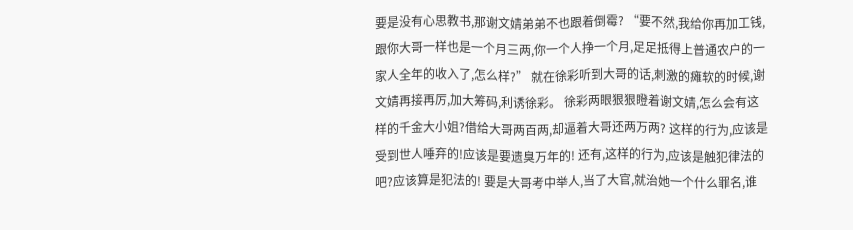要是没有心思教书,那谢文婧弟弟不也跟着倒霉? “要不然,我给你再加工钱,跟你大哥一样也是一个月三两,你一个人挣一个月,足足抵得上普通农户的一家人全年的收入了,怎么样?” 就在徐彩听到大哥的话,刺激的瘫软的时候,谢文婧再接再厉,加大筹码,利诱徐彩。 徐彩两眼狠狠瞪着谢文婧,怎么会有这样的千金大小姐?借给大哥两百两,却逼着大哥还两万两? 这样的行为,应该是受到世人唾弃的!应该是要遗臭万年的! 还有,这样的行为,应该是触犯律法的吧?应该算是犯法的! 要是大哥考中举人,当了大官,就治她一个什么罪名,谁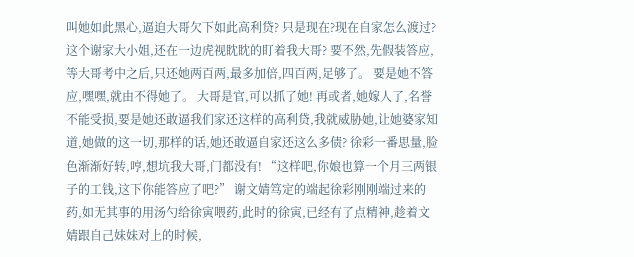叫她如此黑心,逼迫大哥欠下如此高利贷? 只是现在?现在自家怎么渡过?这个谢家大小姐,还在一边虎视眈眈的盯着我大哥? 要不然,先假装答应,等大哥考中之后,只还她两百两,最多加倍,四百两,足够了。 要是她不答应,嘿嘿,就由不得她了。 大哥是官,可以抓了她! 再或者,她嫁人了,名誉不能受损,要是她还敢逼我们家还这样的高利贷,我就威胁她,让她婆家知道,她做的这一切,那样的话,她还敢逼自家还这么多债? 徐彩一番思量,脸色渐渐好转,哼,想坑我大哥,门都没有! “这样吧,你娘也算一个月三两银子的工钱,这下你能答应了吧?” 谢文婧笃定的端起徐彩刚刚端过来的药,如无其事的用汤勺给徐寅喂药,此时的徐寅,已经有了点精神,趁着文婧跟自己妹妹对上的时候,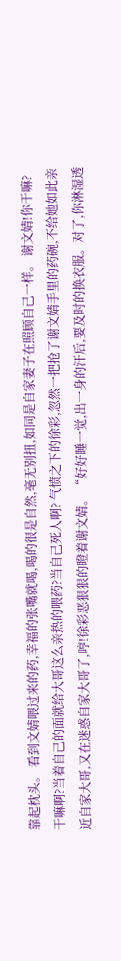靠起枕头。 看到文婧喂过来的药,幸福的张嘴就喝,喝的很是自然,毫无别扭,如同是自家妻子在照顾自己一样。 谢文婧!你干嘛?干嘛啊?当着自己的面就给大哥这么亲热的喂药?当自己死人啊? 气愤之下的徐彩,忽然一把抢了谢文婧手里的药碗,不给她如此亲近自家大哥,又在迷惑自家大哥了,哼!徐彩恶狠狠的瞪着谢文婧。 “好好睡一觉,出一身的汗后,要及时的换衣服。对了,你淋湿透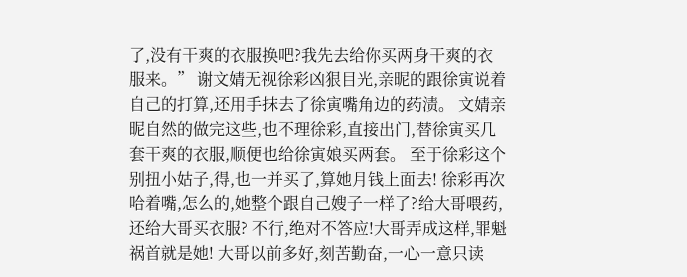了,没有干爽的衣服换吧?我先去给你买两身干爽的衣服来。” 谢文婧无视徐彩凶狠目光,亲昵的跟徐寅说着自己的打算,还用手抹去了徐寅嘴角边的药渍。 文婧亲昵自然的做完这些,也不理徐彩,直接出门,替徐寅买几套干爽的衣服,顺便也给徐寅娘买两套。 至于徐彩这个别扭小姑子,得,也一并买了,算她月钱上面去! 徐彩再次哈着嘴,怎么的,她整个跟自己嫂子一样了?给大哥喂药,还给大哥买衣服? 不行,绝对不答应!大哥弄成这样,罪魁祸首就是她! 大哥以前多好,刻苦勤奋,一心一意只读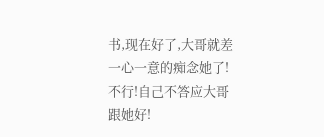书,现在好了,大哥就差一心一意的痴念她了! 不行!自己不答应大哥跟她好!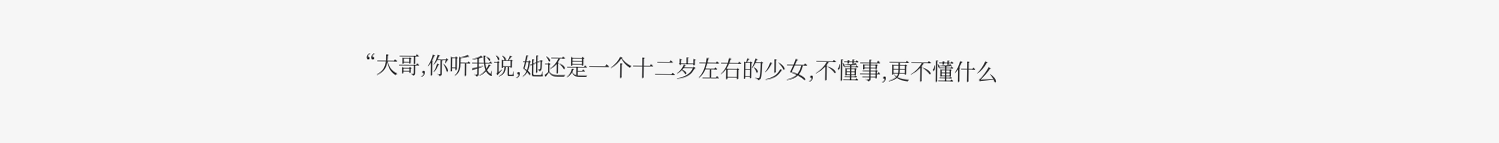“大哥,你听我说,她还是一个十二岁左右的少女,不懂事,更不懂什么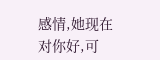感情,她现在对你好,可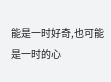能是一时好奇,也可能是一时的心